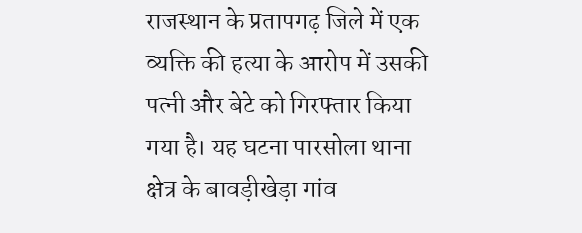राजस्थान के प्रतापगढ़ जिले में एक व्यक्ति की हत्या के आरोप में उसकी पत्नी और बेटे को गिरफ्तार किया गया है। यह घटना पारसोला थाना क्षेत्र के बावड़ीखेड़ा गांव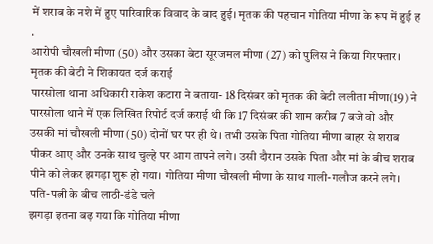में शराब के नशे में हुए पारिवारिक विवाद के बाद हुई। मृतक की पहचान गोतिया मीणा के रूप में हुई ह
.
आरोपी चौखली मीणा (50) और उसका बेटा सूरजमल मीणा (27) को पुलिस ने किया गिरफ्तार।
मृतक की बेटी ने शिकायत दर्ज कराई
पारसोला थाना अधिकारी राकेश कटारा ने बताया- 18 दिसंबर को मृतक की बेटी ललीता मीणा(19) ने पारसोला थाने में एक लिखित रिपोर्ट दर्ज कराई थी कि 17 दिसंबर की शाम करीब 7 बजे वो और उसकी मां चौखली मीणा (50) दोनों घर पर ही थे। तभी उसके पिता गोतिया मीणा बाहर से शराब पीकर आए और उनके साथ चुल्हे पर आग तापने लगे। उसी दौरान उसके पिता और मां के बीच शराब पीने को लेकर झगड़ा शुरू हो गया। गोतिया मीणा चौखली मीणा के साथ गाली-गलौज करने लगे।
पति-पत्नी के बीच लाठी-डंडे चले
झगड़ा इतना बढ़ गया कि गोतिया मीणा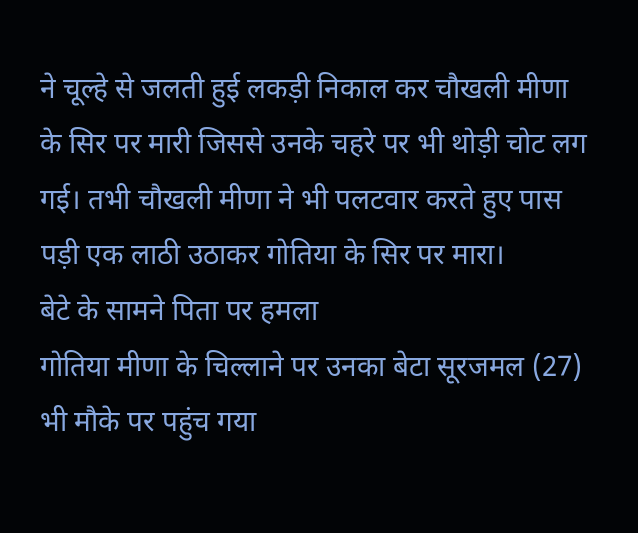ने चूल्हे से जलती हुई लकड़ी निकाल कर चौखली मीणा के सिर पर मारी जिससे उनके चहरे पर भी थोड़ी चोट लग गई। तभी चौखली मीणा ने भी पलटवार करते हुए पास पड़ी एक लाठी उठाकर गोतिया के सिर पर मारा।
बेटे के सामने पिता पर हमला
गोतिया मीणा के चिल्लाने पर उनका बेटा सूरजमल (27) भी मौके पर पहुंच गया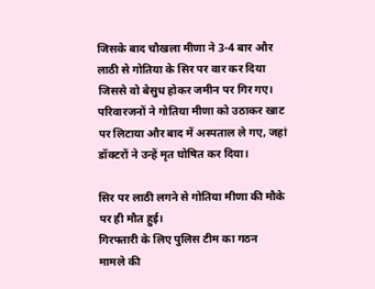जिसके बाद चौखला मीणा ने 3-4 बार और लाठी से गोतिया के सिर पर वार कर दिया जिससे वो बेसुध होकर जमीन पर गिर गए। परिवारजनों ने गोतिया मीणा को उठाकर खाट पर लिटाया और बाद में अस्पताल ले गए, जहां डॉक्टरों ने उन्हें मृत घोषित कर दिया।

सिर पर लाठी लगने से गोतिया मीणा की मौके पर ही मौत हुई।
गिरफ्तारी के लिए पुलिस टीम का गठन
मामले की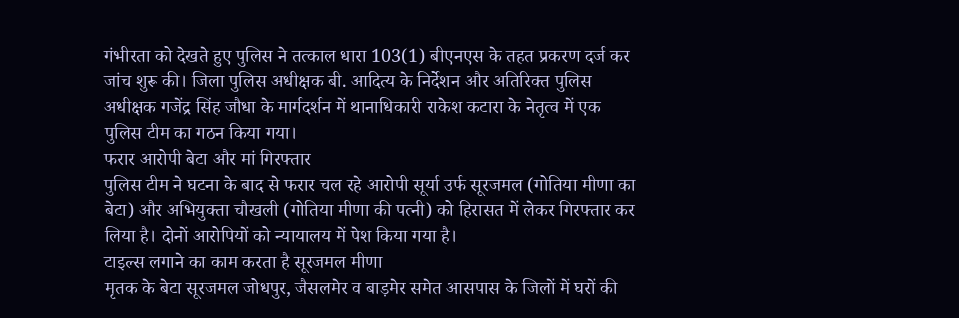गंभीरता को देखते हुए पुलिस ने तत्काल धारा 103(1) बीएनएस के तहत प्रकरण दर्ज कर जांच शुरू की। जिला पुलिस अधीक्षक बी. आदित्य के निर्देशन और अतिरिक्त पुलिस अधीक्षक गजेंद्र सिंह जौधा के मार्गदर्शन में थानाधिकारी राकेश कटारा के नेतृत्व में एक पुलिस टीम का गठन किया गया।
फरार आरोपी बेटा और मां गिरफ्तार
पुलिस टीम ने घटना के बाद से फरार चल रहे आरोपी सूर्या उर्फ सूरजमल (गोतिया मीणा का बेटा) और अभियुक्ता चौखली (गोतिया मीणा की पत्नी) को हिरासत में लेकर गिरफ्तार कर लिया है। दोनों आरोपियों को न्यायालय में पेश किया गया है।
टाइल्स लगाने का काम करता है सूरजमल मीणा
मृतक के बेटा सूरजमल जोधपुर, जैसलमेर व बाड़मेर समेत आसपास के जिलों में घरों की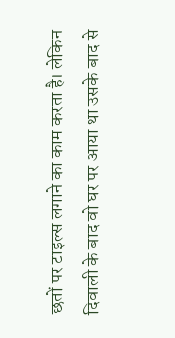छतों पर टाइल्स लगाने का काम करता है। लेकिन दिवाली के बाद वो घर पर आया था उसके बाद से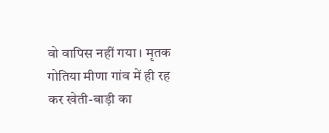वो वापिस नहीं गया। मृतक
गोतिया मीणा गांव में ही रह कर खेती-बाड़ी का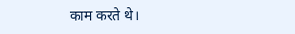काम करते थे।